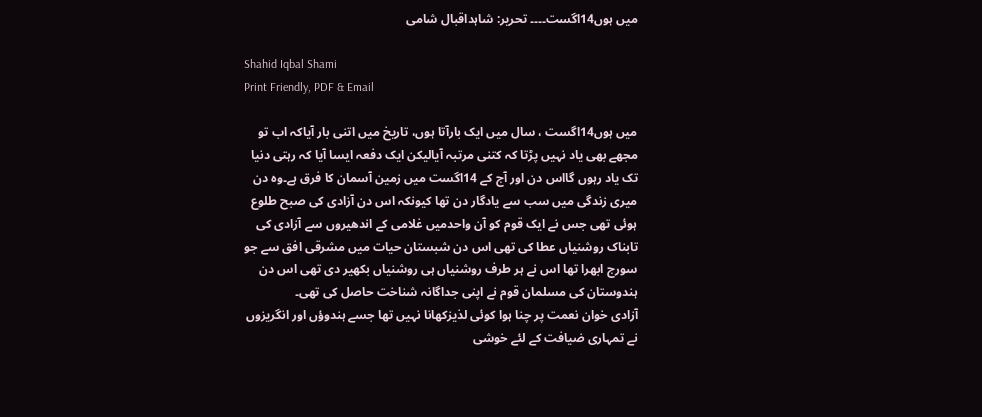میں ہوں14اگست۔۔۔۔ تحریر: شاہداقبال شامی

Shahid Iqbal Shami
Print Friendly, PDF & Email

میں ہوں14اگست ، سال میں ایک بارآتا ہوں، تاریخ میں اتنی بار آیاکہ اب تو مجھے بھی یاد نہیں پڑتا کہ کتنی مرتبہ آیالیکن ایک دفعہ ایسا آیا کہ رہتی دنیا تک یاد رہوں گااس دن اور آج کے 14اگست میں زمین آسمان کا فرق ہے۔وہ دن میری زندگی میں سب سے یادگار دن تھا کیونکہ اس دن آزادی کی صبح طلوع ہوئی تھی جس نے ایک قوم کو آن واحدمیں غلامی کے اندھیروں سے آزادی کی تابناک روشنیاں عطا کی تھی اس دن شبستان حیات میں مشرقی افق سے جو سورج ابھرا تھا اس نے ہر طرف روشنیاں ہی روشنیاں بکھیر دی تھی اس دن ہندوستان کی مسلمان قوم نے اپنی جداگانہ شناخت حاصل کی تھی۔
آزادی خوان نعمت پر چنا ہوا کوئی لذیزکھانا نہیں تھا جسے ہندوؤں اور انگریزوں نے تمہاری ضیافت کے لئے خوشی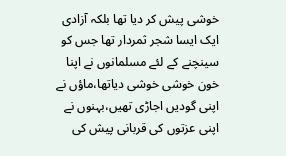خوشی پیش کر دیا تھا بلکہ آزادی ایک ایسا شجر ثمردار تھا جس کو سینچنے کے لئے مسلمانوں نے اپنا خون خوشی خوشی دیاتھا،ماؤں نے اپنی گودیں اجاڑی تھیں،بہنوں نے اپنی عزتوں کی قربانی پیش کی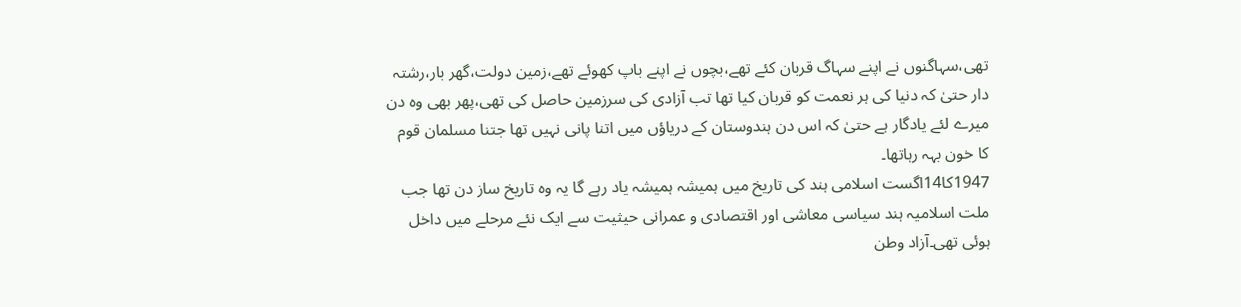تھی،سہاگنوں نے اپنے سہاگ قربان کئے تھے،بچوں نے اپنے باپ کھوئے تھے،زمین دولت،گھر بار،رشتہ دار حتیٰ کہ دنیا کی ہر نعمت کو قربان کیا تھا تب آزادی کی سرزمین حاصل کی تھی،پھر بھی وہ دن میرے لئے یادگار ہے حتیٰ کہ اس دن ہندوستان کے دریاؤں میں اتنا پانی نہیں تھا جتنا مسلمان قوم کا خون بہہ رہاتھا۔
1947کا14اگست اسلامی ہند کی تاریخ میں ہمیشہ ہمیشہ یاد رہے گا یہ وہ تاریخ ساز دن تھا جب ملت اسلامیہ ہند سیاسی معاشی اور اقتصادی و عمرانی حیثیت سے ایک نئے مرحلے میں داخل ہوئی تھی۔آزاد وطن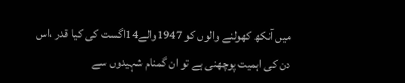میں آنکھ کھولنے والوں کو 1947والے14اگست کی کیا قدر ،اس دن کی اہمیت پوچھنی ہے تو ان گمنام شہیدوں سے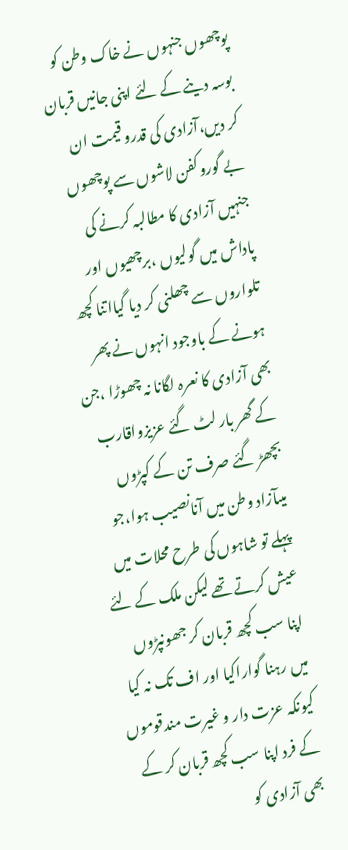پوچھوں جنہوں نے خاک وطن کو بوسہ دینے کے لئے اپنی جانیں قربان کر دیں،آزادی کی قدرو قیمت ان بے گوروکفن لاشوں سے پوچھوں جنہیں آزادی کا مطالبہ کرنے کی پاداش میں گولیوں ،برچھیوں اور تلواروں سے چھلنی کر دیا گیااتنا کچھ ہونے کے باوجود انہوں نے پھر بھی آزادی کا نعرہ لگانا نہ چھوڑا ،جن کے گھر بار لٹ گئے عزیزواقارب بچھڑ گئے صرف تن کے کپڑوں میںآزاد وطن میں آنانصیب ہوا،جو پہلے تو شاہوں کی طرح محلات میں عیش کرتے تھے لیکن ملک کے لئے اپنا سب کچھ قربان کر جھونپڑوں میں رہنا گواراکیا اور اف تک نہ کیا کیونکہ عزت دار و غیرت مندقوموں کے فرد اپنا سب کچھ قربان کر کے بھی آزادی کو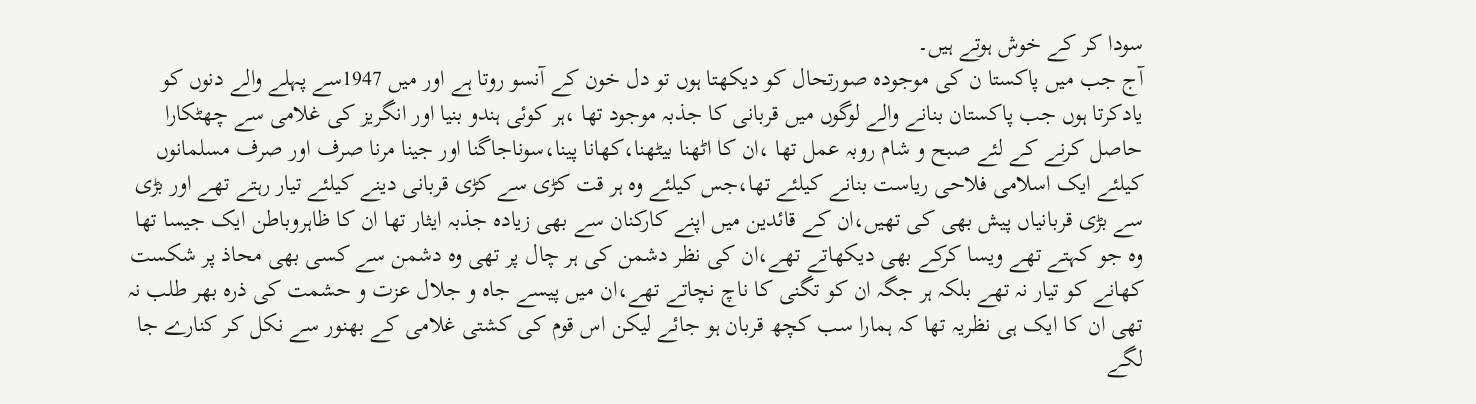سودا کر کے خوش ہوتے ہیں۔
آج جب میں پاکستا ن کی موجودہ صورتحال کو دیکھتا ہوں تو دل خون کے آنسو روتا ہے اور میں 1947سے پہلے والے دنوں کو یادکرتا ہوں جب پاکستان بنانے والے لوگوں میں قربانی کا جذبہ موجود تھا ،ہر کوئی ہندو بنیا اور انگریز کی غلامی سے چھٹکارا حاصل کرنے کے لئے صبح و شام روبہ عمل تھا ،ان کا اٹھنا بیٹھنا،کھانا پینا،سوناجاگنا اور جینا مرنا صرف اور صرف مسلمانوں کیلئے ایک اسلامی فلاحی ریاست بنانے کیلئے تھا،جس کیلئے وہ ہر قت کڑی سے کڑی قربانی دینے کیلئے تیار رہتے تھے اور بڑی سے بڑی قربانیاں پیش بھی کی تھیں،ان کے قائدین میں اپنے کارکنان سے بھی زیادہ جذبہ ایثار تھا ان کا ظاہروباطن ایک جیسا تھا وہ جو کہتے تھے ویسا کرکے بھی دیکھاتے تھے،ان کی نظر دشمن کی ہر چال پر تھی وہ دشمن سے کسی بھی محاذ پر شکست کھانے کو تیار نہ تھے بلکہ ہر جگہ ان کو تگنی کا ناچ نچاتے تھے،ان میں پیسے جاہ و جلال عزت و حشمت کی ذرہ بھر طلب نہ تھی ان کا ایک ہی نظریہ تھا کہ ہمارا سب کچھ قربان ہو جائے لیکن اس قوم کی کشتی غلامی کے بھنور سے نکل کر کنارے جا لگے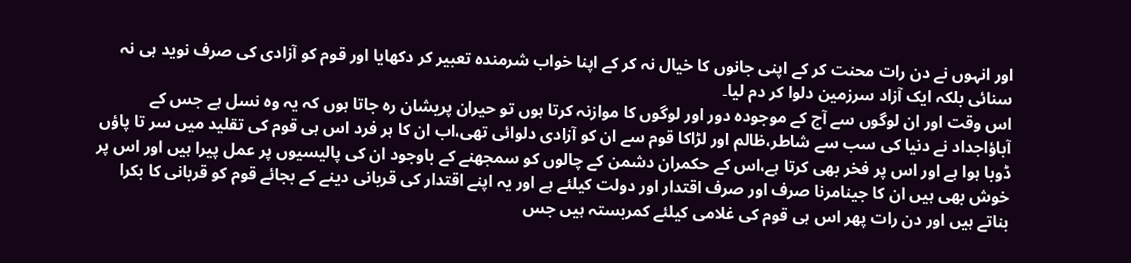اور انہوں نے دن رات محنت کر کے اپنی جانوں کا خیال نہ کر کے اپنا خواب شرمندہ تعبیر کر دکھایا اور قوم کو آزادی کی صرف نوید ہی نہ سنائی بلکہ ایک آزاد سرزمین دلوا کر دم لیا۔
اس وقت اور ان لوگوں سے آج کے موجودہ دور اور لوگوں کا موازنہ کرتا ہوں تو حیران پریشان رہ جاتا ہوں کہ یہ وہ نسل ہے جس کے آباؤاجداد نے دنیا کی سب سے شاطر،ظالم اور لڑاکا قوم سے ان کو آزادی دلوائی تھی،اب ان کا ہر فرد اس ہی قوم کی تقلید میں سر تا پاؤں ڈوبا ہوا ہے اور اس پر فخر بھی کرتا ہے،اس کے حکمران دشمن کے چالوں کو سمجھنے کے باوجود ان کی پالیسیوں پر عمل پیرا ہیں اور اس پر خوش بھی ہیں ان کا جینامرنا صرف اور صرف اقتدار اور دولت کیلئے ہے اور یہ اپنے اقتدار کی قربانی دینے کے بجائے قوم کو قربانی کا بکرا بناتے ہیں اور دن رات پھر اس ہی قوم کی غلامی کیلئے کمربستہ ہیں جس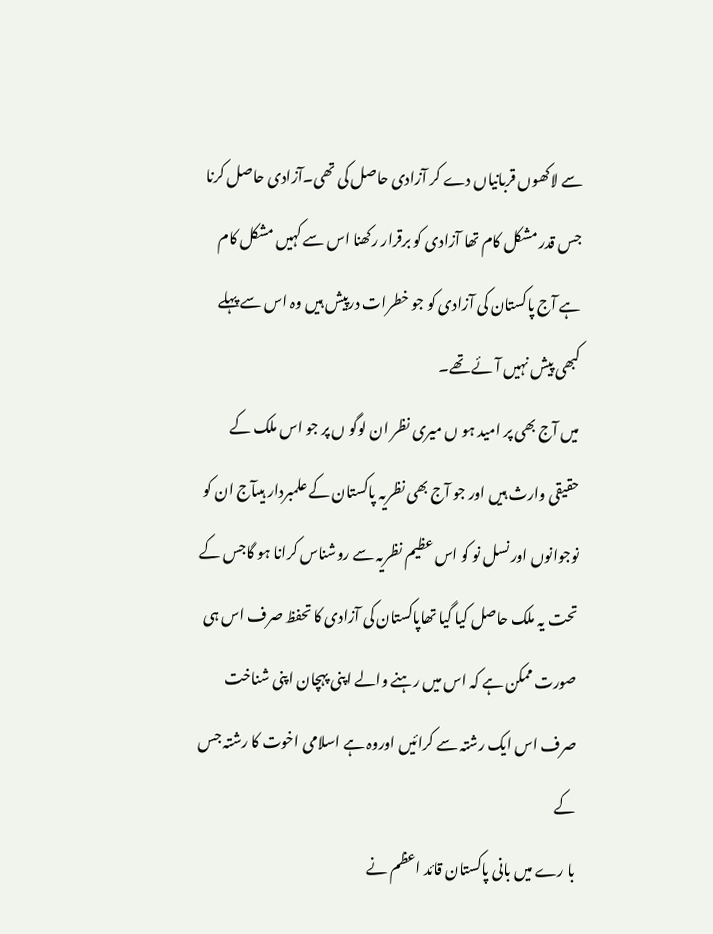سے لاکھوں قربانیاں دے کر آزادی حاصل کی تھی۔آزادی حاصل کرنا جس قدر مشکل کام تھا آزادی کو برقرار رکھنا اس سے کہیں مشکل کام ہے آج پاکستان کی آزادی کو جو خطرات درپیش ہیں وہ اس سے پہلے کبھی پیش نہیں آئے تھے۔
میں آج بھی پر امید ہو ں میری نظر ان لوگو ں پر جو اس ملک کے حقیقی وارث ہیں اور جو آج بھی نظریہ پاکستان کے علمبردار ہیںآج ان کو نوجوانوں اور نسل نو کو اس عظیم نظریہ سے روشناس کرانا ہو گاجس کے تحت یہ ملک حاصل کیا گیا تھاپاکستان کی آزادی کا تحفظ صرف اس ہی صورت ممکن ہے کہ اس میں رہنے والے اپنی پہچان اپنی شناخت صرف اس ایک رشتہ سے کرائیں اوروہ ہے اسلامی اخوت کا رشتہ جس کے
با رے میں بانی پاکستان قائد اعظم نے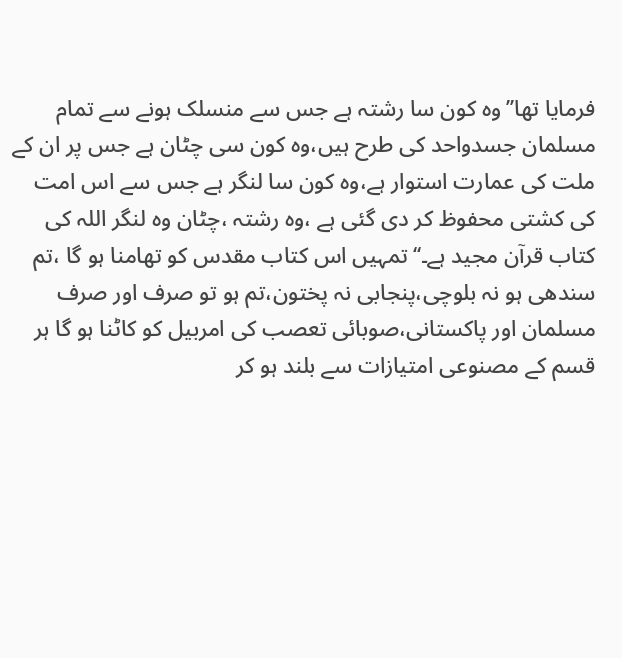فرمایا تھا’’وہ کون سا رشتہ ہے جس سے منسلک ہونے سے تمام مسلمان جسدواحد کی طرح ہیں،وہ کون سی چٹان ہے جس پر ان کے ملت کی عمارت استوار ہے،وہ کون سا لنگر ہے جس سے اس امت کی کشتی محفوظ کر دی گئی ہے ،وہ رشتہ ،چٹان وہ لنگر اللہ کی کتاب قرآن مجید ہے۔‘‘تمہیں اس کتاب مقدس کو تھامنا ہو گا ،تم سندھی ہو نہ بلوچی،پنجابی نہ پختون،تم ہو تو صرف اور صرف مسلمان اور پاکستانی،صوبائی تعصب کی امربیل کو کاٹنا ہو گا ہر قسم کے مصنوعی امتیازات سے بلند ہو کر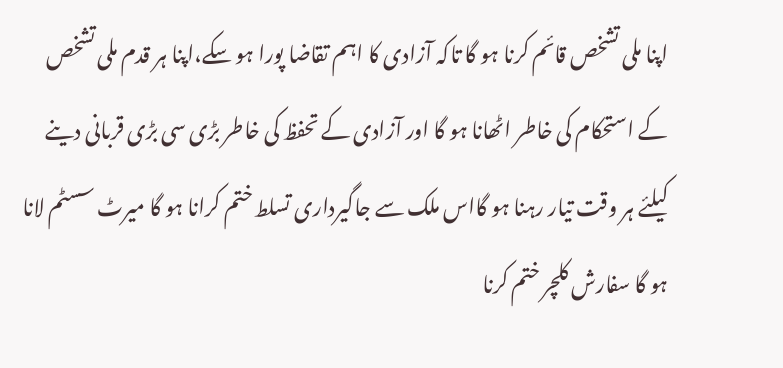اپنا ملی تشخص قائم کرنا ہو گا تاکہ آزادی کا اہم تقاضا پورا ہو سکے،اپنا ہر قدم ملی تشخص کے استحکام کی خاطر اٹھانا ہو گا اور آزادی کے تحفظ کی خاطر بڑی سی بڑی قربانی دینے کیلئے ہر وقت تیار رہنا ہو گااس ملک سے جاگیرداری تسلط ختم کرانا ہو گا میرٹ سسٹم لانا ہو گا سفارش کلچر ختم کرنا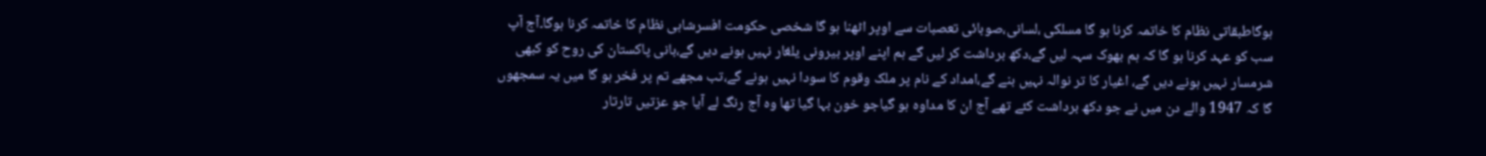ہوگاطبقاتی نظام کا خاتمہ کرنا ہو گا مسلکی ،لسانی،صوبائی تعصبات سے اوپر اٹھنا ہو گا شخصی حکومت افسرشاہی نظام کا خاتمہ کرنا ہوگا۔آج آپ سب کو عہد کرنا ہو گا کہ ہم بھوک سہہ لیں گے،دکھ برداشت کر لیں گے ہم اپنے اوپر بیرونی یلغار نہیں ہونے دیں گے،بانی پاکستان کی روح کو کبھی شرمسار نہیں ہونے دیں گے، اغیار کا تر نوالہ نہیں بنے گے،امداد کے نام پر ملک وقوم کا سودا نہیں ہونے گے،تب مجھے تم پر فخر ہو گا میں یہ سمجھوں گا کہ 1947 والے دن میں نے جو دکھ برداشت کئے تھے آج ان کا مداوہ ہو گیاجو خون بہا گیا تھا وہ آج رنگ لے آیا جو عزتیں تارتار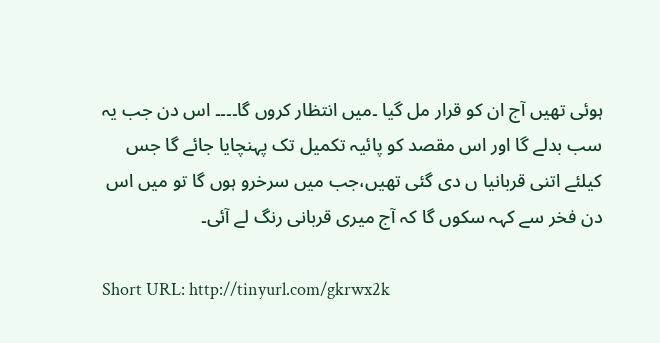ہوئی تھیں آج ان کو قرار مل گیا ۔میں انتظار کروں گا۔۔۔۔ اس دن جب یہ سب بدلے گا اور اس مقصد کو پائیہ تکمیل تک پہنچایا جائے گا جس کیلئے اتنی قربانیا ں دی گئی تھیں،جب میں سرخرو ہوں گا تو میں اس دن فخر سے کہہ سکوں گا کہ آج میری قربانی رنگ لے آئی۔

Short URL: http://tinyurl.com/gkrwx2k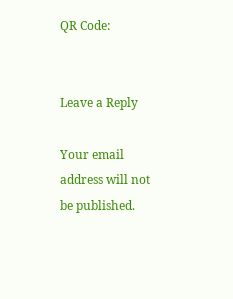QR Code:


Leave a Reply

Your email address will not be published.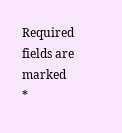Required fields are marked *